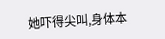她吓得尖叫,身体本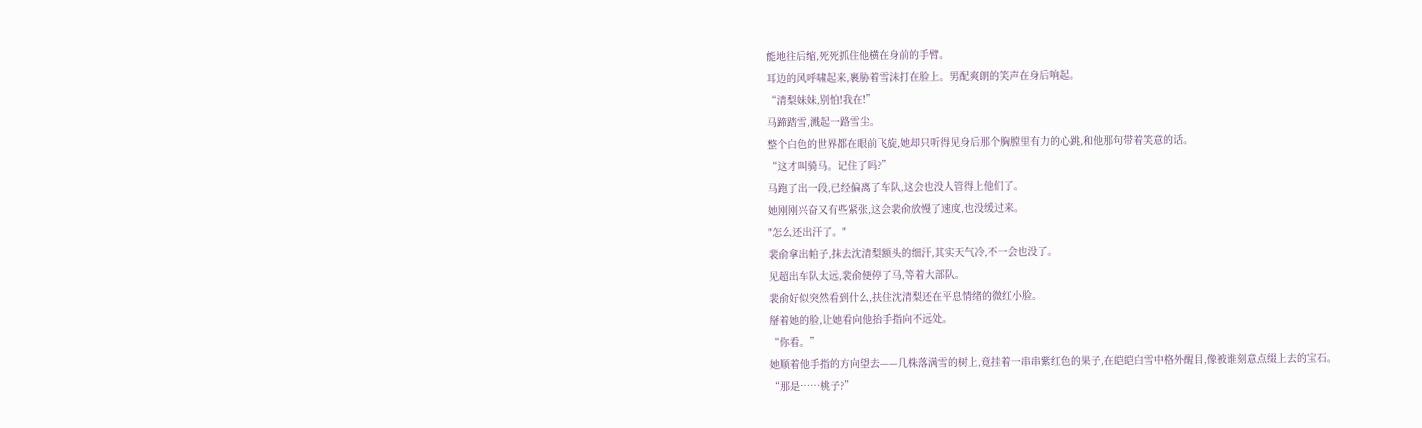能地往后缩,死死抓住他横在身前的手臂。
耳边的风呼啸起来,裹胁着雪沫打在脸上。男配爽朗的笑声在身后响起。
“清梨妹妹,别怕!我在!”
马蹄踏雪,溅起一路雪尘。
整个白色的世界都在眼前飞旋,她却只听得见身后那个胸膛里有力的心跳,和他那句带着笑意的话。
“这才叫骑马。记住了吗?”
马跑了出一段,已经偏离了车队,这会也没人管得上他们了。
她刚刚兴奋又有些紧张,这会裴俞放慢了速度,也没缓过来。
"怎么还出汗了。"
裴俞拿出帕子,抹去沈清梨额头的细汗,其实天气冷,不一会也没了。
见超出车队太远,裴俞便停了马,等着大部队。
裴俞好似突然看到什么,扶住沈清梨还在平息情绪的微红小脸。
掰着她的脸,让她看向他抬手指向不远处。
“你看。”
她顺着他手指的方向望去——几株落满雪的树上,竟挂着一串串紫红色的果子,在皑皑白雪中格外醒目,像被谁刻意点缀上去的宝石。
“那是……桃子?”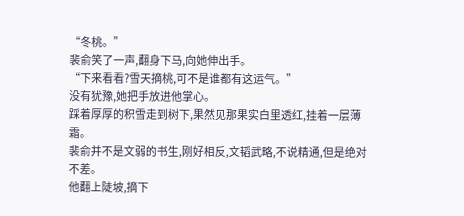“冬桃。”
裴俞笑了一声,翻身下马,向她伸出手。
“下来看看?雪天摘桃,可不是谁都有这运气。”
没有犹豫,她把手放进他掌心。
踩着厚厚的积雪走到树下,果然见那果实白里透红,挂着一层薄霜。
裴俞并不是文弱的书生,刚好相反,文韬武略,不说精通,但是绝对不差。
他翻上陡坡,摘下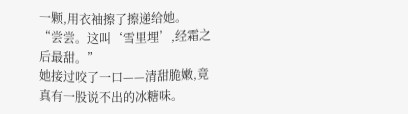一颗,用衣袖擦了擦递给她。
“尝尝。这叫‘雪里埋’,经霜之后最甜。”
她接过咬了一口——清甜脆嫩,竟真有一股说不出的冰糖味。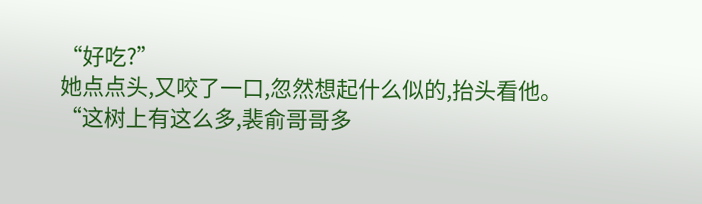“好吃?”
她点点头,又咬了一口,忽然想起什么似的,抬头看他。
“这树上有这么多,裴俞哥哥多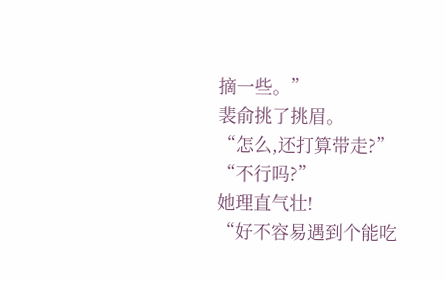摘一些。”
裴俞挑了挑眉。
“怎么,还打算带走?”
“不行吗?”
她理直气壮!
“好不容易遇到个能吃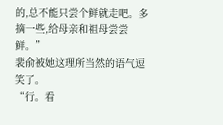的,总不能只尝个鲜就走吧。多摘一些,给母亲和祖母尝尝鲜。”
裴俞被她这理所当然的语气逗笑了。
“行。看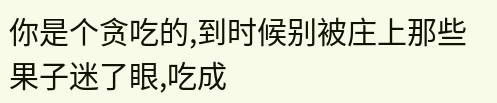你是个贪吃的,到时候别被庄上那些果子迷了眼,吃成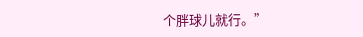个胖球儿就行。”